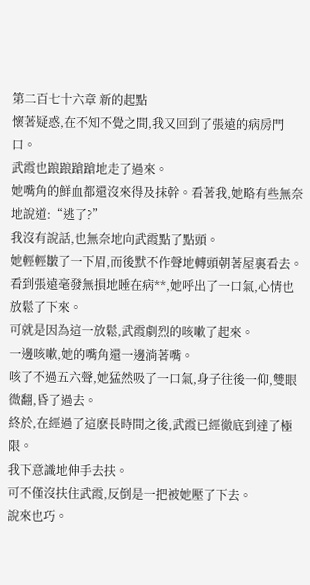第二百七十六章 新的起點
懷著疑惑,在不知不覺之間,我又回到了張遠的病房門口。
武霞也踉踉蹌蹌地走了過來。
她嘴角的鮮血都還沒來得及抹幹。看著我,她略有些無奈地說道:“逃了?”
我沒有說話,也無奈地向武霞點了點頭。
她輕輕皺了一下眉,而後默不作聲地轉頭朝著屋裏看去。
看到張遠毫發無損地睡在病**,她呼出了一口氣,心情也放鬆了下來。
可就是因為這一放鬆,武霞劇烈的咳嗽了起來。
一邊咳嗽,她的嘴角還一邊淌著嘴。
咳了不過五六聲,她猛然吸了一口氣,身子往後一仰,雙眼微翻,昏了過去。
終於,在經過了這麽長時間之後,武霞已經徹底到達了極限。
我下意識地伸手去扶。
可不僅沒扶住武霞,反倒是一把被她壓了下去。
說來也巧。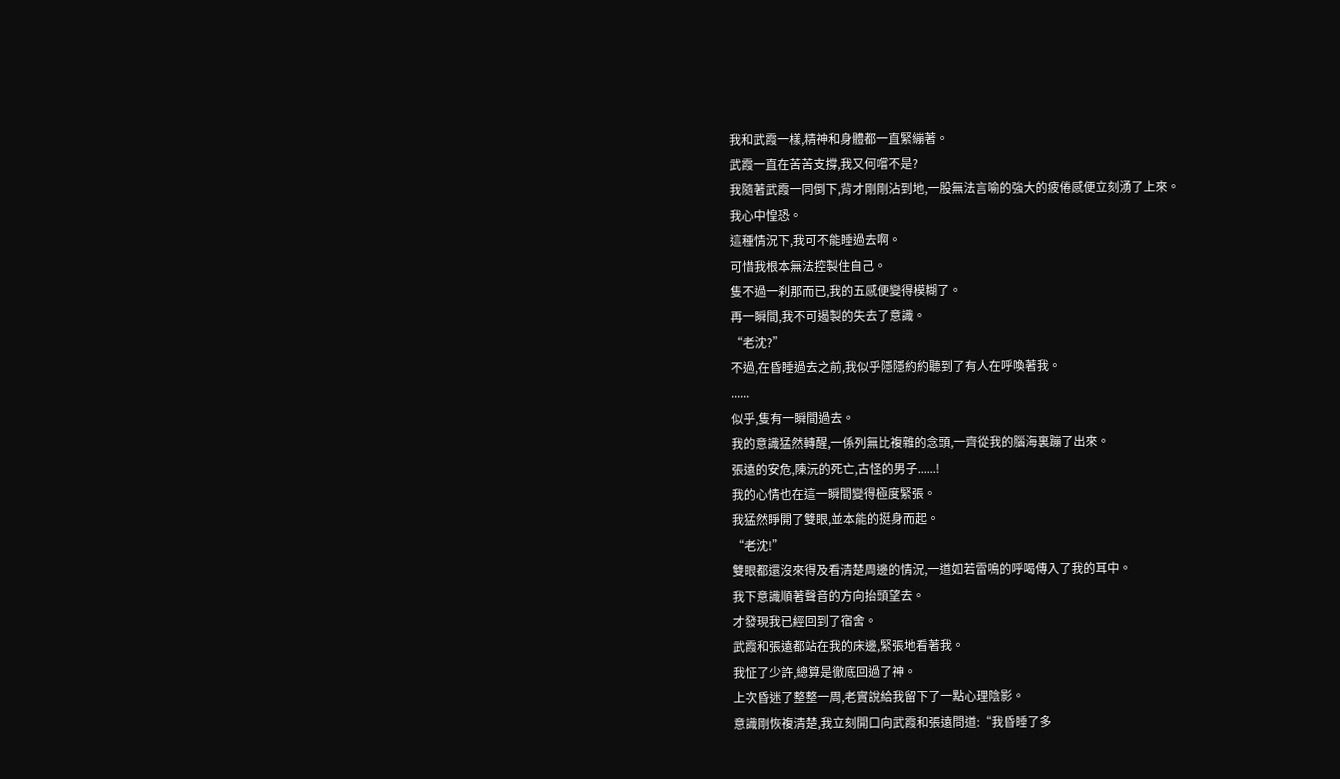我和武霞一樣,精神和身體都一直緊繃著。
武霞一直在苦苦支撐,我又何嚐不是?
我隨著武霞一同倒下,背才剛剛沾到地,一股無法言喻的強大的疲倦感便立刻湧了上來。
我心中惶恐。
這種情況下,我可不能睡過去啊。
可惜我根本無法控製住自己。
隻不過一刹那而已,我的五感便變得模糊了。
再一瞬間,我不可遏製的失去了意識。
“老沈?”
不過,在昏睡過去之前,我似乎隱隱約約聽到了有人在呼喚著我。
......
似乎,隻有一瞬間過去。
我的意識猛然轉醒,一係列無比複雜的念頭,一齊從我的腦海裏蹦了出來。
張遠的安危,陳沅的死亡,古怪的男子......!
我的心情也在這一瞬間變得極度緊張。
我猛然睜開了雙眼,並本能的挺身而起。
“老沈!”
雙眼都還沒來得及看清楚周邊的情況,一道如若雷鳴的呼喝傳入了我的耳中。
我下意識順著聲音的方向抬頭望去。
才發現我已經回到了宿舍。
武霞和張遠都站在我的床邊,緊張地看著我。
我怔了少許,總算是徹底回過了神。
上次昏迷了整整一周,老實說給我留下了一點心理陰影。
意識剛恢複清楚,我立刻開口向武霞和張遠問道:“我昏睡了多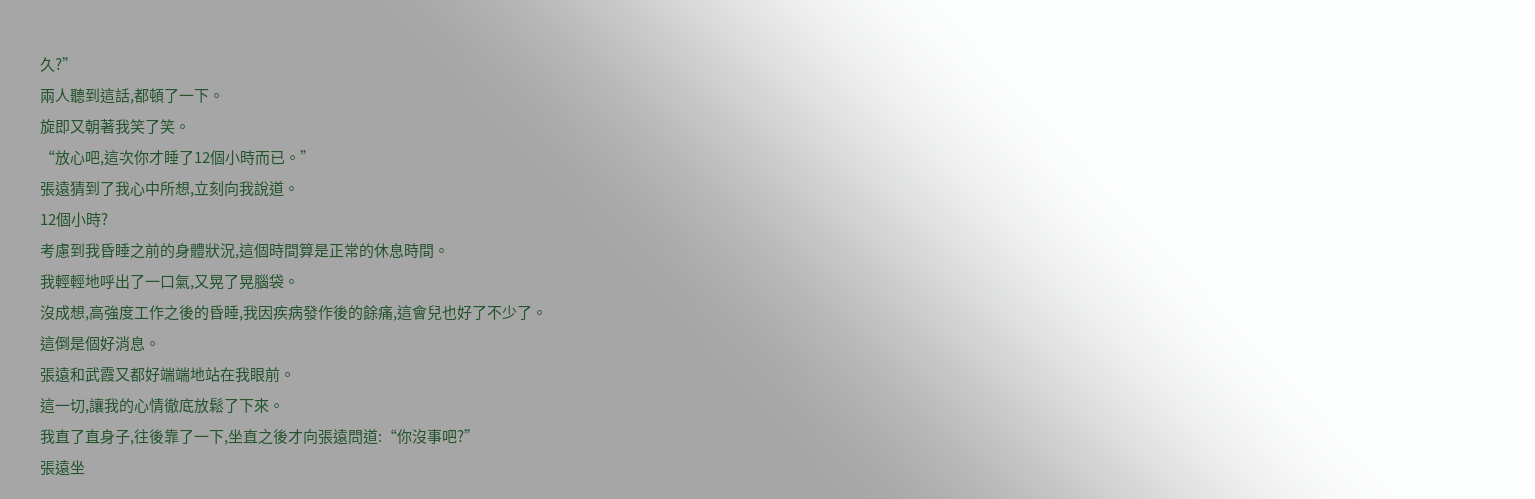久?”
兩人聽到這話,都頓了一下。
旋即又朝著我笑了笑。
“放心吧,這次你才睡了12個小時而已。”
張遠猜到了我心中所想,立刻向我說道。
12個小時?
考慮到我昏睡之前的身體狀況,這個時間算是正常的休息時間。
我輕輕地呼出了一口氣,又晃了晃腦袋。
沒成想,高強度工作之後的昏睡,我因疾病發作後的餘痛,這會兒也好了不少了。
這倒是個好消息。
張遠和武霞又都好端端地站在我眼前。
這一切,讓我的心情徹底放鬆了下來。
我直了直身子,往後靠了一下,坐直之後才向張遠問道:“你沒事吧?”
張遠坐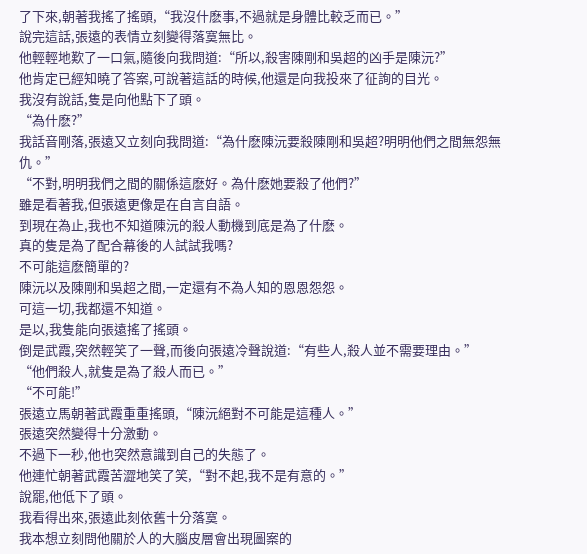了下來,朝著我搖了搖頭,“我沒什麽事,不過就是身體比較乏而已。”
說完這話,張遠的表情立刻變得落寞無比。
他輕輕地歎了一口氣,隨後向我問道:“所以,殺害陳剛和吳超的凶手是陳沅?”
他肯定已經知曉了答案,可說著這話的時候,他還是向我投來了征詢的目光。
我沒有說話,隻是向他點下了頭。
“為什麽?”
我話音剛落,張遠又立刻向我問道:“為什麽陳沅要殺陳剛和吳超?明明他們之間無怨無仇。”
“不對,明明我們之間的關係這麽好。為什麽她要殺了他們?”
雖是看著我,但張遠更像是在自言自語。
到現在為止,我也不知道陳沅的殺人動機到底是為了什麽。
真的隻是為了配合幕後的人試試我嗎?
不可能這麽簡單的?
陳沅以及陳剛和吳超之間,一定還有不為人知的恩恩怨怨。
可這一切,我都還不知道。
是以,我隻能向張遠搖了搖頭。
倒是武霞,突然輕笑了一聲,而後向張遠冷聲說道:“有些人,殺人並不需要理由。”
“他們殺人,就隻是為了殺人而已。”
“不可能!”
張遠立馬朝著武霞重重搖頭,“陳沅絕對不可能是這種人。”
張遠突然變得十分激動。
不過下一秒,他也突然意識到自己的失態了。
他連忙朝著武霞苦澀地笑了笑,“對不起,我不是有意的。”
說罷,他低下了頭。
我看得出來,張遠此刻依舊十分落寞。
我本想立刻問他關於人的大腦皮層會出現圖案的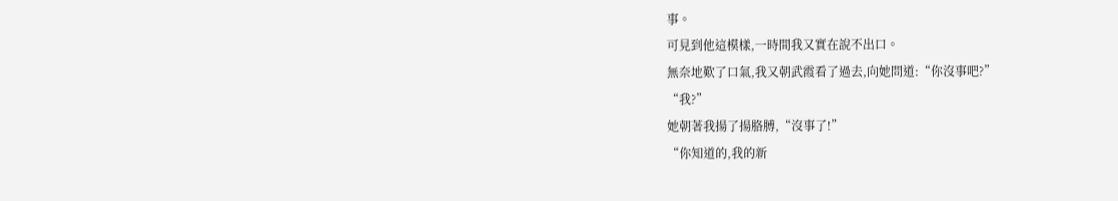事。
可見到他這模樣,一時間我又實在說不出口。
無奈地歎了口氣,我又朝武霞看了過去,向她問道:“你沒事吧?”
“我?”
她朝著我揚了揚胳膊,“沒事了!”
“你知道的,我的新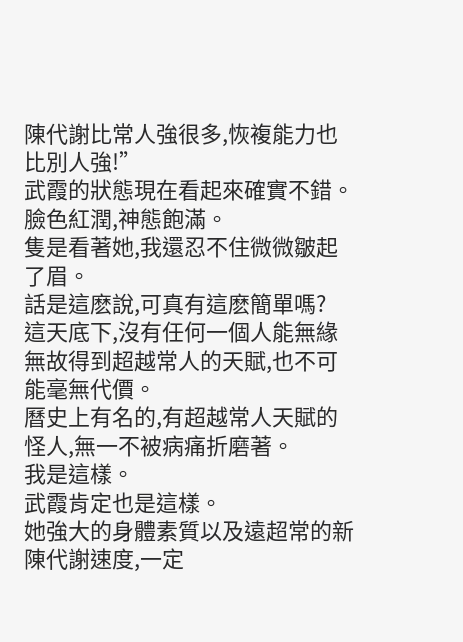陳代謝比常人強很多,恢複能力也比別人強!”
武霞的狀態現在看起來確實不錯。
臉色紅潤,神態飽滿。
隻是看著她,我還忍不住微微皺起了眉。
話是這麽說,可真有這麽簡單嗎?
這天底下,沒有任何一個人能無緣無故得到超越常人的天賦,也不可能毫無代價。
曆史上有名的,有超越常人天賦的怪人,無一不被病痛折磨著。
我是這樣。
武霞肯定也是這樣。
她強大的身體素質以及遠超常的新陳代謝速度,一定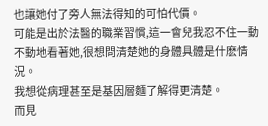也讓她付了旁人無法得知的可怕代價。
可能是出於法醫的職業習慣,這一會兒我忍不住一動不動地看著她,很想問清楚她的身體具體是什麽情況。
我想從病理甚至是基因層麵了解得更清楚。
而見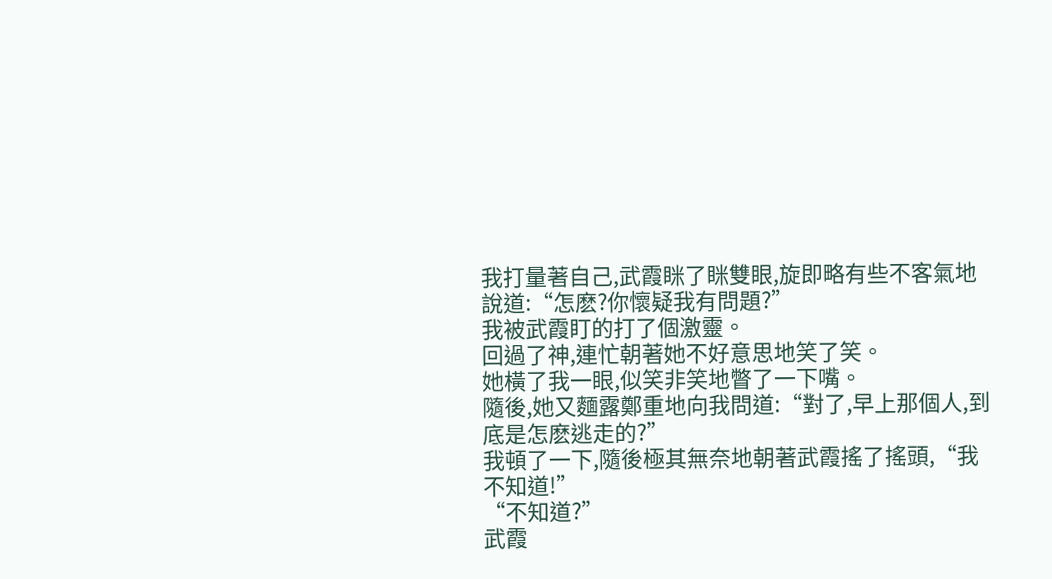我打量著自己,武霞眯了眯雙眼,旋即略有些不客氣地說道:“怎麽?你懷疑我有問題?”
我被武霞盯的打了個激靈。
回過了神,連忙朝著她不好意思地笑了笑。
她橫了我一眼,似笑非笑地瞥了一下嘴。
隨後,她又麵露鄭重地向我問道:“對了,早上那個人,到底是怎麽逃走的?”
我頓了一下,隨後極其無奈地朝著武霞搖了搖頭,“我不知道!”
“不知道?”
武霞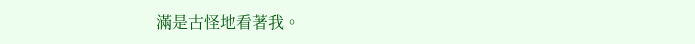滿是古怪地看著我。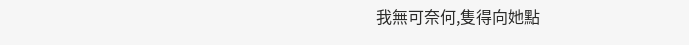我無可奈何,隻得向她點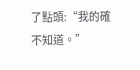了點頭:“我的確不知道。”